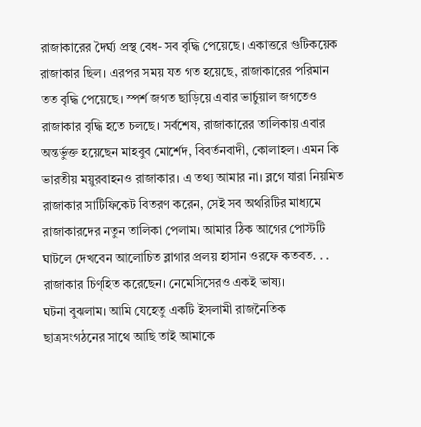রাজাকারের দৈর্ঘ্য প্রস্থ বেধ- সব বৃদ্ধি পেয়েছে। একাত্তরে গুটিকয়েক রাজাকার ছিল। এরপর সময় যত গত হয়েছে, রাজাকারের পরিমান তত বৃদ্ধি পেয়েছে। স্পর্শ জগত ছাড়িয়ে এবার ভার্চুয়াল জগতেও রাজাকার বৃদ্ধি হতে চলছে। সর্বশেষ, রাজাকারের তালিকায় এবার অন্তর্ভুক্ত হয়েছেন মাহবুব মোর্শেদ, বিবর্তনবাদী, কোলাহল। এমন কি ভারতীয় ময়ুরবাহনও রাজাকার। এ তথ্য আমার না। ব্লগে যারা নিয়মিত রাজাকার সার্টিফিকেট বিতরণ করেন, সেই সব অথরিটির মাধ্যমে রাজাকারদের নতুন তালিকা পেলাম। আমার ঠিক আগের পোস্টটি ঘাটলে দেখবেন আলোচিত ব্লাগার প্রলয় হাসান ওরফে কতবত. . . রাজাকার চিণ্হিত করেছেন। নেমেসিসেরও একই ভাষ্য।
ঘটনা বুঝলাম। আমি যেহেতু একটি ইসলামী রাজনৈতিক ছাত্রসংগঠনের সাথে আছি তাই আমাকে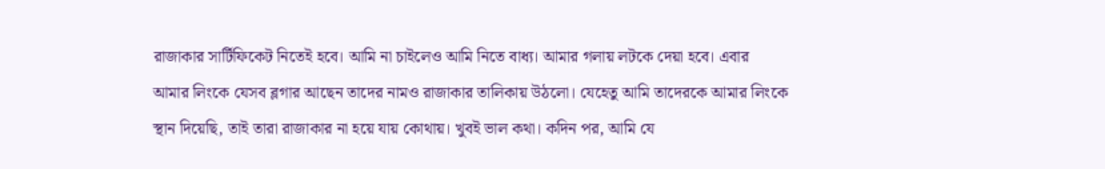রাজাকার সার্টিফিকেট নিতেই হবে। আমি না চাইলেও আমি নিতে বাধ্য। আমার গলায় লটকে দেয়া হবে। এবার আমার লিংকে যেসব ব্লগার আছেন তাদের নামও রাজাকার তালিকায় উঠলো। যেহেতু আমি তাদেরকে আমার লিংকে স্থান দিয়েছি, তাই তারা রাজাকার না হয়ে যায় কোথায়। খুবই ভাল কথা। কদিন পর, আমি যে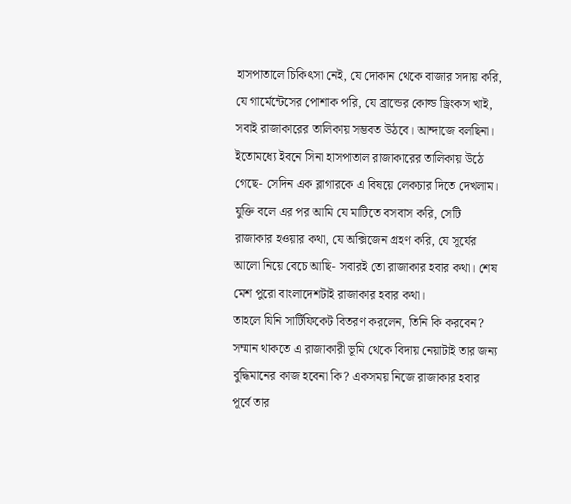হাসপাতালে চিকিৎসা নেই, যে দোকান থেকে বাজার সদায় করি, যে গার্মেন্টেসের পোশাক পরি, যে ব্রান্ডের কোল্ড ড্রিংকস খাই, সবাই রাজাকারের তালিকায় সম্ভবত উঠবে। আন্দাজে বলছিনা। ইতোমধ্যে ইবনে সিনা হাসপাতাল রাজাকারের তালিকায় উঠে গেছে- সেদিন এক ব্লাগারকে এ বিষয়ে লেকচার দিতে দেখলাম। যুক্তি বলে এর পর আমি যে মাটিতে বসবাস করি, সেটি রাজাকার হওয়ার কথা, যে অক্সিজেন গ্রহণ করি, যে সূর্যের আলো নিয়ে বেচে আছি- সবারই তো রাজাকার হবার কথা। শেষ মেশ পুরো বাংলাদেশটাই রাজাকার হবার কথা।
তাহলে যিনি সার্টিফিকেট বিতরণ করলেন, তিনি কি করবেন? সম্মান থাকতে এ রাজাকারী ভূমি থেকে বিদায় নেয়াটাই তার জন্য বুদ্ধিমানের কাজ হবেনা কি? একসময় নিজে রাজাকার হবার পূর্বে তার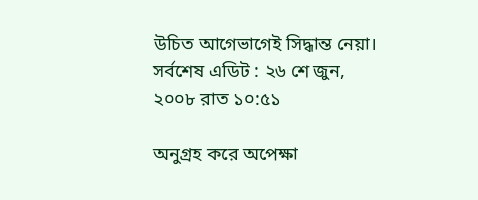উচিত আগেভাগেই সিদ্ধান্ত নেয়া।
সর্বশেষ এডিট : ২৬ শে জুন, ২০০৮ রাত ১০:৫১

অনুগ্রহ করে অপেক্ষা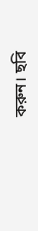করুন। ছবি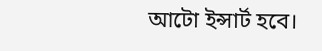আটো ইন্সার্ট হবে।